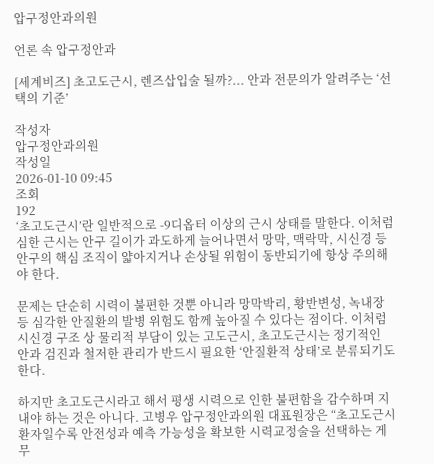압구정안과의원

언론 속 압구정안과

[세계비즈] 초고도근시, 렌즈삽입술 될까?... 안과 전문의가 알려주는 ‘선택의 기준’

작성자
압구정안과의원
작성일
2026-01-10 09:45
조회
192
‘초고도근시’란 일반적으로 -9디옵터 이상의 근시 상태를 말한다. 이처럼 심한 근시는 안구 길이가 과도하게 늘어나면서 망막, 맥락막, 시신경 등 안구의 핵심 조직이 얇아지거나 손상될 위험이 동반되기에 항상 주의해야 한다.

문제는 단순히 시력이 불편한 것뿐 아니라 망막박리, 황반변성, 녹내장 등 심각한 안질환의 발병 위험도 함께 높아질 수 있다는 점이다. 이처럼 시신경 구조 상 물리적 부담이 있는 고도근시, 초고도근시는 정기적인 안과 검진과 철저한 관리가 반드시 필요한 ‘안질환적 상태’로 분류되기도 한다.

하지만 초고도근시라고 해서 평생 시력으로 인한 불편함을 감수하며 지내야 하는 것은 아니다. 고병우 압구정안과의원 대표원장은 “초고도근시 환자일수록 안전성과 예측 가능성을 확보한 시력교정술을 선택하는 게 무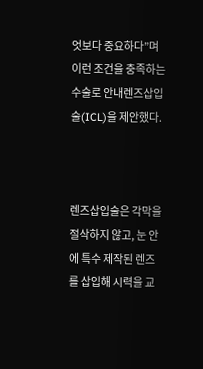엇보다 중요하다”며 이런 조건을 충족하는 수술로 안내렌즈삽입술(ICL)을 제안했다.



렌즈삽입술은 각막을 절삭하지 않고, 눈 안에 특수 제작된 렌즈를 삽입해 시력을 교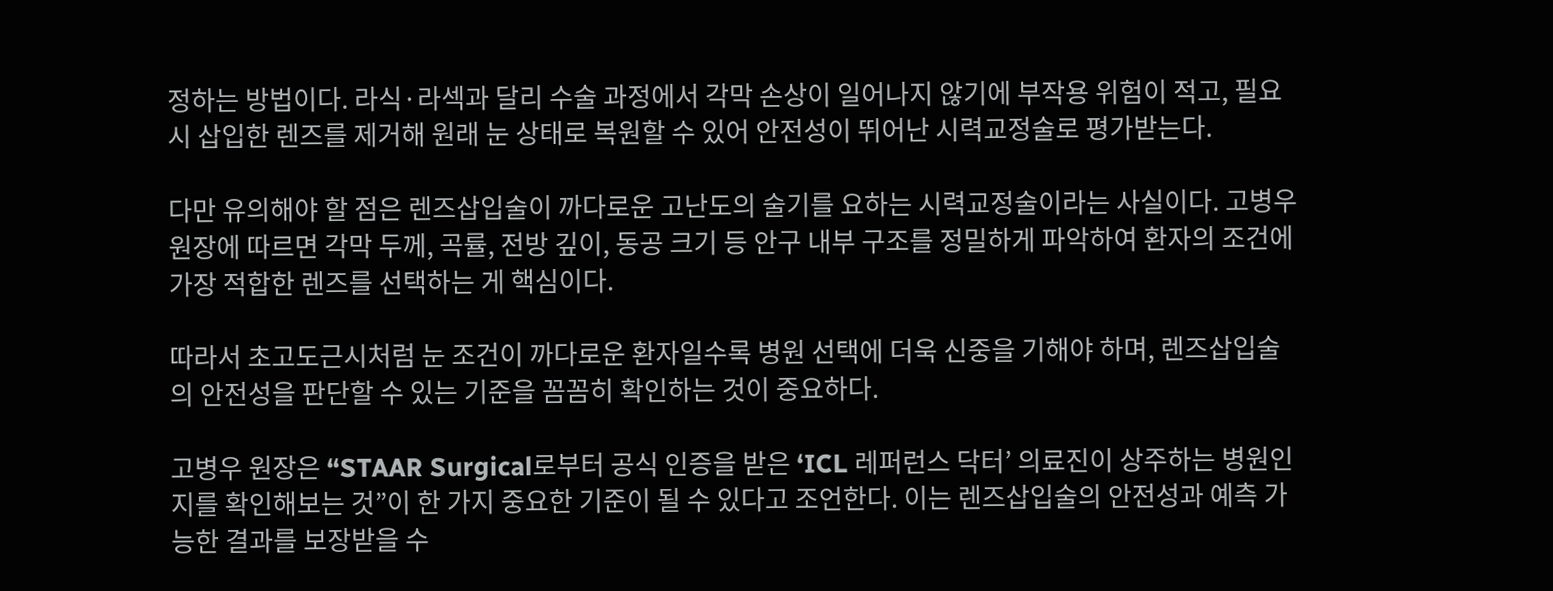정하는 방법이다. 라식·라섹과 달리 수술 과정에서 각막 손상이 일어나지 않기에 부작용 위험이 적고, 필요 시 삽입한 렌즈를 제거해 원래 눈 상태로 복원할 수 있어 안전성이 뛰어난 시력교정술로 평가받는다.

다만 유의해야 할 점은 렌즈삽입술이 까다로운 고난도의 술기를 요하는 시력교정술이라는 사실이다. 고병우 원장에 따르면 각막 두께, 곡률, 전방 깊이, 동공 크기 등 안구 내부 구조를 정밀하게 파악하여 환자의 조건에 가장 적합한 렌즈를 선택하는 게 핵심이다.

따라서 초고도근시처럼 눈 조건이 까다로운 환자일수록 병원 선택에 더욱 신중을 기해야 하며, 렌즈삽입술의 안전성을 판단할 수 있는 기준을 꼼꼼히 확인하는 것이 중요하다.

고병우 원장은 “STAAR Surgical로부터 공식 인증을 받은 ‘ICL 레퍼런스 닥터’ 의료진이 상주하는 병원인지를 확인해보는 것”이 한 가지 중요한 기준이 될 수 있다고 조언한다. 이는 렌즈삽입술의 안전성과 예측 가능한 결과를 보장받을 수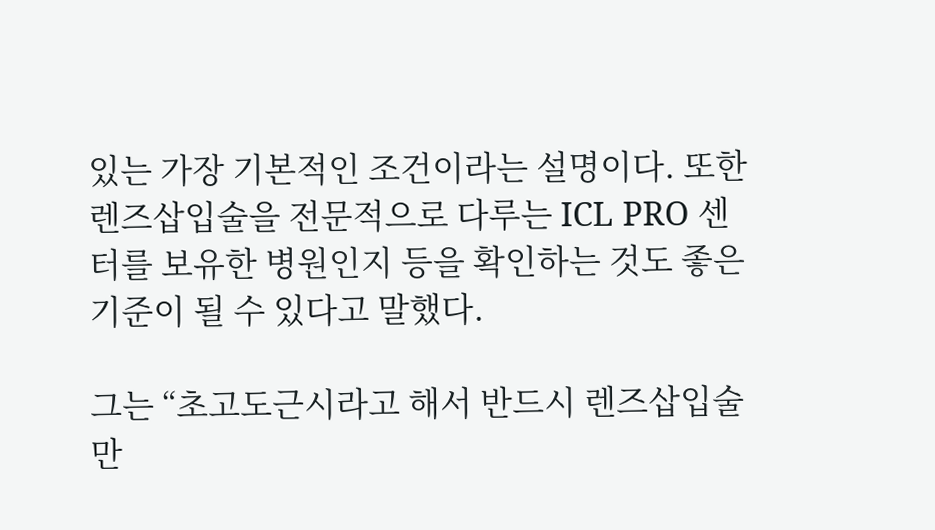있는 가장 기본적인 조건이라는 설명이다. 또한 렌즈삽입술을 전문적으로 다루는 ICL PRO 센터를 보유한 병원인지 등을 확인하는 것도 좋은 기준이 될 수 있다고 말했다.

그는 “초고도근시라고 해서 반드시 렌즈삽입술만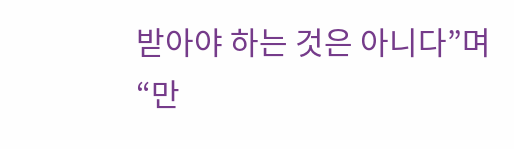받아야 하는 것은 아니다”며 “만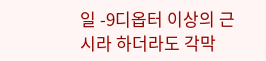일 -9디옵터 이상의 근시라 하더라도 각막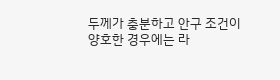두께가 충분하고 안구 조건이 양호한 경우에는 라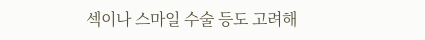섹이나 스마일 수술 등도 고려해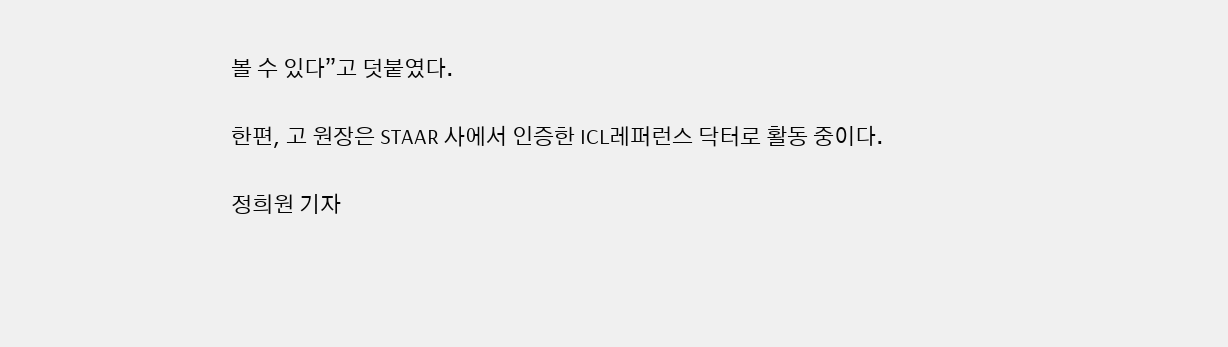볼 수 있다”고 덧붙였다.

한편, 고 원장은 STAAR 사에서 인증한 ICL레퍼런스 닥터로 활동 중이다.

정희원 기자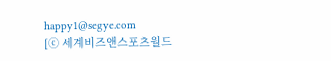happy1@segye.com
[ⓒ 세계비즈앤스포츠월드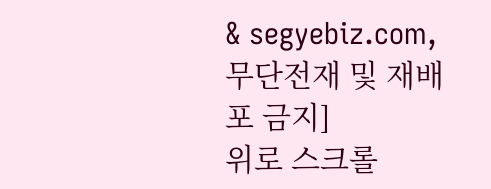& segyebiz.com, 무단전재 및 재배포 금지]
위로 스크롤